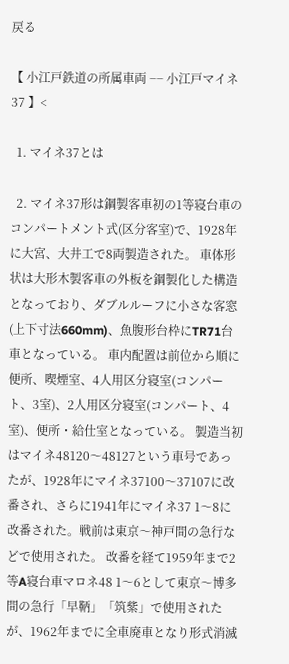戻る

【 小江戸鉄道の所属車両 −− 小江戸マイネ37 】<

  1. マイネ37とは

  2. マイネ37形は鋼製客車初の1等寝台車のコンパートメント式(区分客室)で、1928年に大宮、大井工で8両製造された。 車体形状は大形木製客車の外板を鋼製化した構造となっており、ダブルルーフに小さな客窓(上下寸法660mm)、魚腹形台枠にTR71台車となっている。 車内配置は前位から順に便所、喫煙室、4人用区分寝室(コンパート、3室)、2人用区分寝室(コンパート、4室)、便所・給仕室となっている。 製造当初はマイネ48120〜48127という車号であったが、1928年にマイネ37100〜37107に改番され、さらに1941年にマイネ37 1〜8に改番された。戦前は東京〜神戸間の急行などで使用された。 改番を経て1959年まで2等A寝台車マロネ48 1〜6として東京〜博多間の急行「早鞆」「筑紫」で使用されたが、1962年までに全車廃車となり形式消滅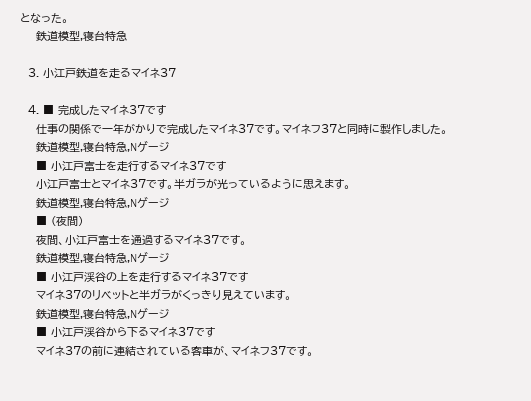となった。
    鉄道模型,寝台特急

  3. 小江戸鉄道を走るマイネ37

  4. ■ 完成したマイネ37です
    仕事の関係で一年がかりで完成したマイネ37です。マイネフ37と同時に製作しました。
    鉄道模型,寝台特急,Nゲージ
    ■ 小江戸富士を走行するマイネ37です
    小江戸富士とマイネ37です。半ガラが光っているように思えます。
    鉄道模型,寝台特急,Nゲージ
    ■ (夜間)
    夜間、小江戸富士を通過するマイネ37です。
    鉄道模型,寝台特急,Nゲージ
    ■ 小江戸渓谷の上を走行するマイネ37です
    マイネ37のリベットと半ガラがくっきり見えています。
    鉄道模型,寝台特急,Nゲージ
    ■ 小江戸渓谷から下るマイネ37です
    マイネ37の前に連結されている客車が、マイネフ37です。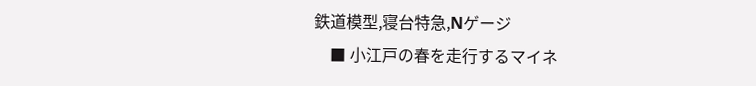鉄道模型,寝台特急,Nゲージ
    ■ 小江戸の春を走行するマイネ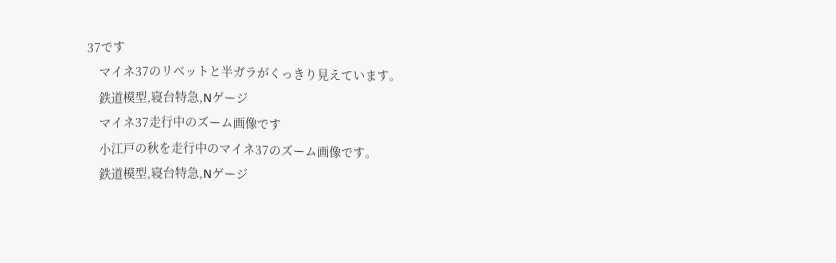37です
    マイネ37のリベットと半ガラがくっきり見えています。
    鉄道模型,寝台特急,Nゲージ
    マイネ37走行中のズーム画像です
    小江戸の秋を走行中のマイネ37のズーム画像です。
    鉄道模型,寝台特急,Nゲージ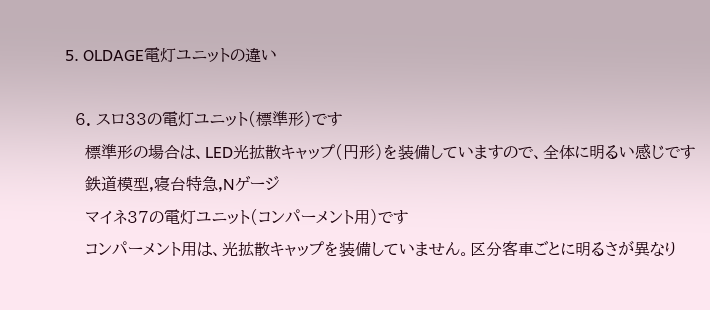5. OLDAGE電灯ユニットの違い

  6. スロ33の電灯ユニット(標準形)です
    標準形の場合は、LED光拡散キャップ(円形)を装備していますので、全体に明るい感じです
    鉄道模型,寝台特急,Nゲージ
    マイネ37の電灯ユニット(コンパーメント用)です
    コンパーメント用は、光拡散キャップを装備していません。区分客車ごとに明るさが異なり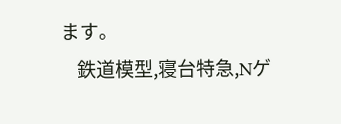ます。
    鉄道模型,寝台特急,Nゲ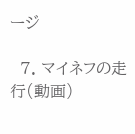ージ

  7. マイネフの走行(動画)